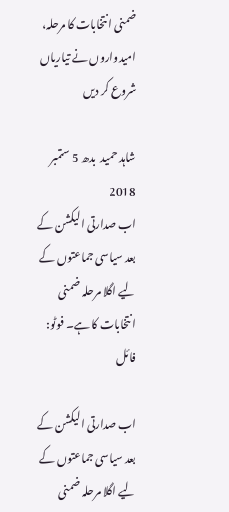ضمنی انتخابات کا مرحلہ، امیدواروں نے تیاریاں شروع کر دیں

شاہد حمید  بدھ 5 ستمبر 2018
اب صدارتی الیکشن کے بعد سیاسی جماعتوں کے لیے اگلا مرحلہ ضمنی انتخابات کا ہے۔ فوٹو: فائل

اب صدارتی الیکشن کے بعد سیاسی جماعتوں کے لیے اگلا مرحلہ ضمنی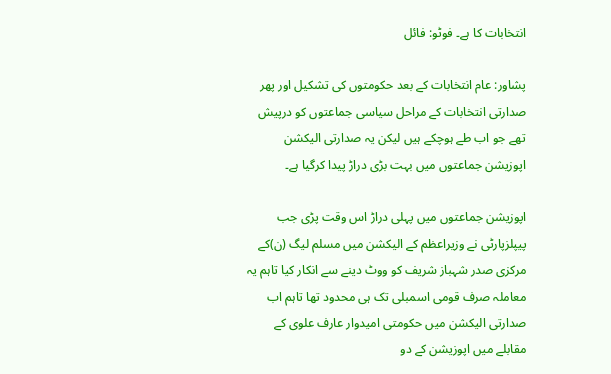انتخابات کا ہے۔ فوٹو: فائل

پشاور: عام انتخابات کے بعد حکومتوں کی تشکیل اور پھر صدارتی انتخابات کے مراحل سیاسی جماعتوں کو درپیش تھے جو اب طے ہوچکے ہیں لیکن یہ صدارتی الیکشن اپوزیشن جماعتوں میں بہت بڑی دراڑ پیدا کرگیا ہے۔

اپوزیشن جماعتوں میں پہلی دراڑ اس وقت پڑی جب پیپلزپارٹی نے وزیراعظم کے الیکشن میں مسلم لیگ (ن)کے مرکزی صدر شہباز شریف کو ووٹ دینے سے انکار کیا تاہم یہ معاملہ صرف قومی اسمبلی تک ہی محدود تھا تاہم اب صدارتی الیکشن میں حکومتی امیدوار عارف علوی کے مقابلے میں اپوزیشن کے دو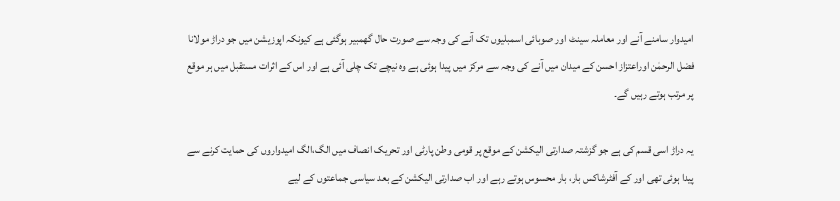امیدوار سامنے آنے اور معاملہ سینٹ اور صوبائی اسمبلیوں تک آنے کی وجہ سے صورت حال گھمبیر ہوگئی ہے کیونکہ اپوزیشن میں جو دراڑ مولانا فضل الرحمٰن اوراعتزاز احسن کے میدان میں آنے کی وجہ سے مرکز میں پیدا ہوئی ہے وہ نیچے تک چلی آئی ہے اور اس کے اثرات مستقبل میں ہر موقع پر مرتب ہوتے رہیں گے۔

یہ دراڑ اسی قسم کی ہے جو گزشتہ صدارتی الیکشن کے موقع پر قومی وطن پارٹی اور تحریک انصاف میں الگ،الگ امیدواروں کی حمایت کرنے سے پیدا ہوئی تھی اور کے آفٹرشاکس بار، بار محسوس ہوتے رہے اور اب صدارتی الیکشن کے بعد سیاسی جماعتوں کے لیے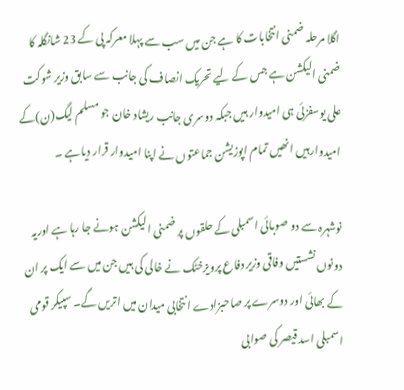اگلا مرحلہ ضمنی انتخابات کا ہے جن میں سب سے پہلا معرکہ پی کے 23 شانگلہ کا ضمنی الیکشن ہے جس کے لیے تحریک انصاف کی جانب سے سابق وزیر شوکت علی یوسفزئی ہی امیدوار ہیں جبکہ دوسری جانب ریشاد خان جو مسلم لیگ(ن)کے امیدوارہیں انھیں تمام اپوزیشن جماعتوں نے اپنا امیدوار قرار دیاہے ۔

نوشہرہ سے دو صوبائی اسمبلی کے حلقوں پر ضمنی الیکشن ہونے جا رہا ہے اوریہ دونوں نشستیں وفاقی وزیر دفاع پرویزخٹک نے خالی کی ہیں جن میں سے ایک پر ان کے بھائی اور دوسرے پر صاحبزادے انتخابی میدان میں اتریں گے۔ سپیکر قومی اسمبلی اسد قیصر کی صوابی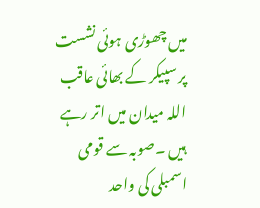میں چھوڑی ہوئی نشست پر سپیکر کے بھائی عاقب اللہ میدان میں اتر رہے ہیں ۔صوبہ سے قومی اسمبلی کی واحد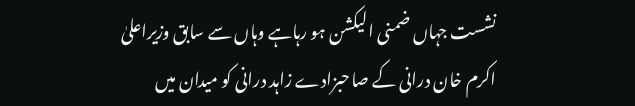نشست جہاں ضمنی الیکشن ہو رہاہے وہاں سے سابق وزیراعلیٰ اکرم خان درانی کے صاحبزادے زاہد درانی کو میدان میں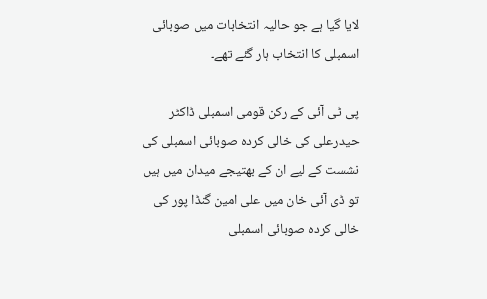لایا گیا ہے جو حالیہ انتخابات میں صوبائی اسمبلی کا انتخاب ہار گئے تھے۔

پی ٹی آئی کے رکن قومی اسمبلی ڈاکٹر حیدرعلی کی خالی کردہ صوبائی اسمبلی کی نشست کے لیے ان کے بھتیجے میدان میں ہیں تو ڈی آئی خان میں علی امین گنڈا پور کی خالی کردہ صوبائی اسمبلی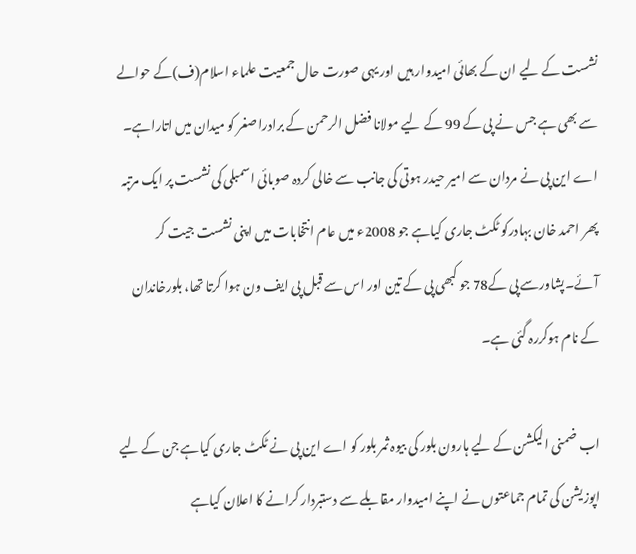نشست کے لیے ان کے بھائی امیدوار ہیں اور یہی صورت حال جمعیت علماء اسلام(ف)کے حوالے سے بھی ہے جس نے پی کے 99 کے لیے مولانا فضل الرحمن کے برادراصغر کو میدان میں اتاراہے۔ اے این پی نے مردان سے امیر حیدر ہوتی کی جانب سے خالی کردہ صوبائی اسمبلی کی نشست پر ایک مرتبہ پھر احمد خان بہادرکو ٹکٹ جاری کیاہے جو 2008ء میں عام انتخابات میں اپنی نشست جیت کر آئے۔پشاورسے پی کے78 جو کبھی پی کے تین اور اس سے قبل پی ایف ون ہوا کرتا تھا، بلورخاندان کے نام ہوکررہ گئی ہے۔

اب ضمنی الیکشن کے لیے ہارون بلور کی بیوہ ثمر بلور کو اے این پی نے ٹکٹ جاری کیاہے جن کے لیے اپوزیشن کی تمام جماعتوں نے اپنے امیدوار مقابلے سے دستبردار کرانے کا اعلان کیاہے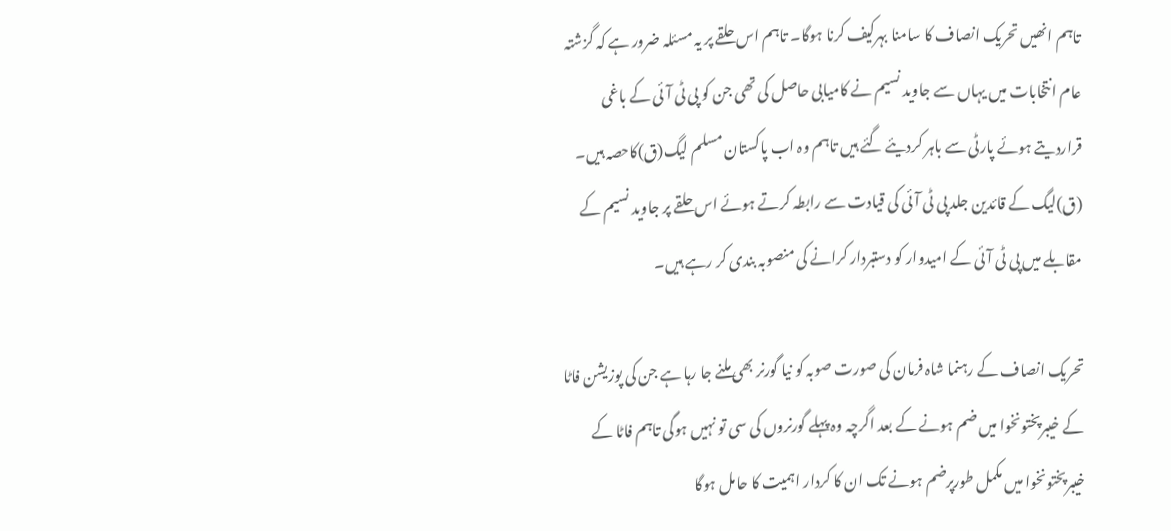تاہم انھیں تحریک انصاف کا سامنا بہرکیف کرنا ہوگا۔ تاہم اس حلقے پر یہ مسئلہ ضرور ہے کہ گزشتہ عام انتخابات میں یہاں سے جاوید نسیم نے کامیابی حاصل کی تھی جن کو پی ٹی آئی کے باغی قراردیتے ہوئے پارٹی سے باہر کردیئے گئے ہیں تاہم وہ اب پاکستان مسلم لیگ(ق)کاحصہ ہیں۔ (ق)لیگ کے قائدین جلد پی ٹی آئی کی قیادت سے رابطہ کرتے ہوئے اس حلقے پر جاوید نسیم کے مقابلے میں پی ٹی آئی کے امیدوار کو دستبردار کرانے کی منصوبہ بندی کر رہے ہیں۔

تحریک انصاف کے رہنما شاہ فرمان کی صورت صوبہ کو نیا گورنر بھی ملنے جا رہا ہے جن کی پوزیشن فاٹا کے خیبرپختونخوا میں ضم ہونے کے بعد اگرچہ وہ پہلے گورنروں کی سی تو نہیں ہوگی تاہم فاٹا کے خیبرپختونخوا میں مکمل طورپرضم ہونے تک ان کا کردار اہمیت کا حامل ہوگا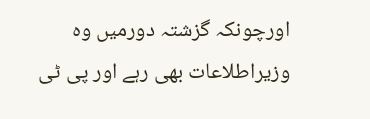اورچونکہ گزشتہ دورمیں وہ وزیراطلاعات بھی رہے اور پی ٹی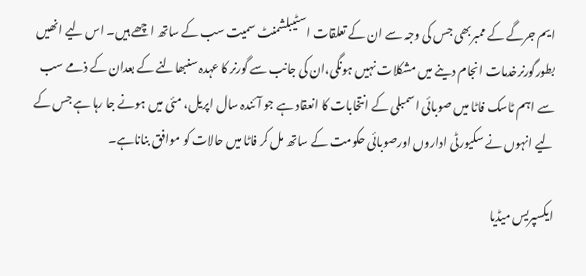ایم جرگے کے ممبربھی جس کی وجہ سے ان کے تعلقات اسٹیبلشمنٹ سمیت سب کے ساتھ اچھے ہیں۔ اس لیے انھیں بطورگورنرخدمات انجام دینے میں مشکلات نہیں ہونگی،ان کی جانب سے گورنر کا عہدہ سنبھالنے کے بعدان کے ذمے سب سے اہم ٹاسک فاٹا میں صوبائی اسمبلی کے انتخابات کا انعقاد ہے جو آئندہ سال اپریل، مئی میں ہونے جا رہا ہے جس کے لیے انہوں نے سکیورٹی اداروں اورصوبائی حکومت کے ساتھ مل کر فاٹا میں حالات کو موافق بناناہے۔

ایکسپریس میڈیا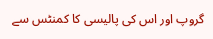گروپ اور اس کی پالیسی کا کمنٹس سے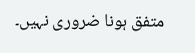متفق ہونا ضروری نہیں۔